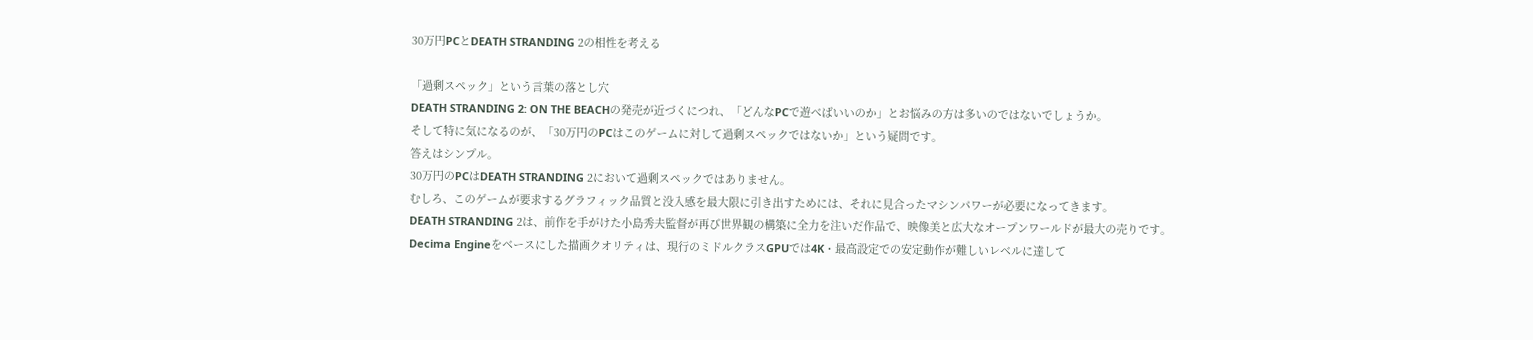30万円PCとDEATH STRANDING 2の相性を考える

「過剰スペック」という言葉の落とし穴
DEATH STRANDING 2: ON THE BEACHの発売が近づくにつれ、「どんなPCで遊べばいいのか」とお悩みの方は多いのではないでしょうか。
そして特に気になるのが、「30万円のPCはこのゲームに対して過剰スペックではないか」という疑問です。
答えはシンプル。
30万円のPCはDEATH STRANDING 2において過剰スペックではありません。
むしろ、このゲームが要求するグラフィック品質と没入感を最大限に引き出すためには、それに見合ったマシンパワーが必要になってきます。
DEATH STRANDING 2は、前作を手がけた小島秀夫監督が再び世界観の構築に全力を注いだ作品で、映像美と広大なオープンワールドが最大の売りです。
Decima Engineをベースにした描画クオリティは、現行のミドルクラスGPUでは4K・最高設定での安定動作が難しいレベルに達して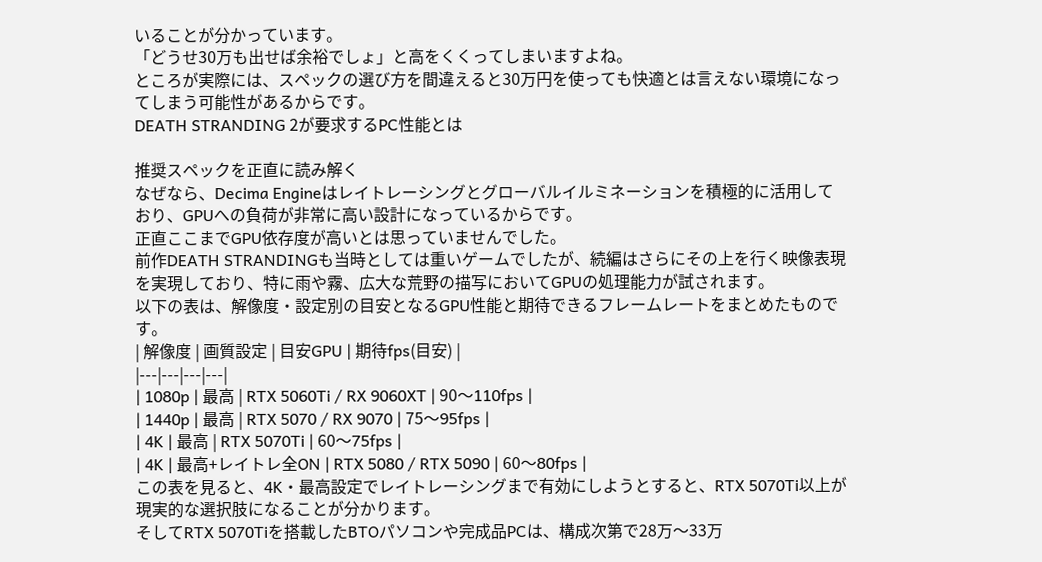いることが分かっています。
「どうせ30万も出せば余裕でしょ」と高をくくってしまいますよね。
ところが実際には、スペックの選び方を間違えると30万円を使っても快適とは言えない環境になってしまう可能性があるからです。
DEATH STRANDING 2が要求するPC性能とは

推奨スペックを正直に読み解く
なぜなら、Decima Engineはレイトレーシングとグローバルイルミネーションを積極的に活用しており、GPUへの負荷が非常に高い設計になっているからです。
正直ここまでGPU依存度が高いとは思っていませんでした。
前作DEATH STRANDINGも当時としては重いゲームでしたが、続編はさらにその上を行く映像表現を実現しており、特に雨や霧、広大な荒野の描写においてGPUの処理能力が試されます。
以下の表は、解像度・設定別の目安となるGPU性能と期待できるフレームレートをまとめたものです。
| 解像度 | 画質設定 | 目安GPU | 期待fps(目安) |
|---|---|---|---|
| 1080p | 最高 | RTX 5060Ti / RX 9060XT | 90〜110fps |
| 1440p | 最高 | RTX 5070 / RX 9070 | 75〜95fps |
| 4K | 最高 | RTX 5070Ti | 60〜75fps |
| 4K | 最高+レイトレ全ON | RTX 5080 / RTX 5090 | 60〜80fps |
この表を見ると、4K・最高設定でレイトレーシングまで有効にしようとすると、RTX 5070Ti以上が現実的な選択肢になることが分かります。
そしてRTX 5070Tiを搭載したBTOパソコンや完成品PCは、構成次第で28万〜33万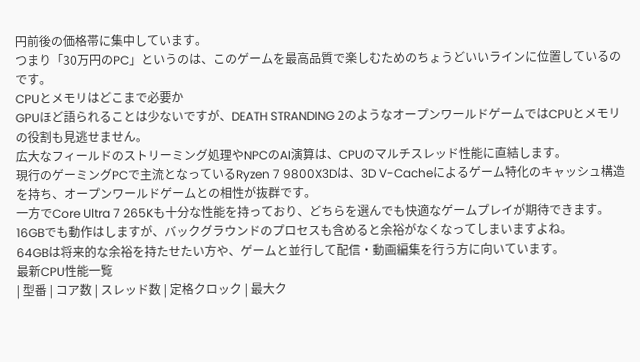円前後の価格帯に集中しています。
つまり「30万円のPC」というのは、このゲームを最高品質で楽しむためのちょうどいいラインに位置しているのです。
CPUとメモリはどこまで必要か
GPUほど語られることは少ないですが、DEATH STRANDING 2のようなオープンワールドゲームではCPUとメモリの役割も見逃せません。
広大なフィールドのストリーミング処理やNPCのAI演算は、CPUのマルチスレッド性能に直結します。
現行のゲーミングPCで主流となっているRyzen 7 9800X3Dは、3D V-Cacheによるゲーム特化のキャッシュ構造を持ち、オープンワールドゲームとの相性が抜群です。
一方でCore Ultra 7 265Kも十分な性能を持っており、どちらを選んでも快適なゲームプレイが期待できます。
16GBでも動作はしますが、バックグラウンドのプロセスも含めると余裕がなくなってしまいますよね。
64GBは将来的な余裕を持たせたい方や、ゲームと並行して配信・動画編集を行う方に向いています。
最新CPU性能一覧
| 型番 | コア数 | スレッド数 | 定格クロック | 最大ク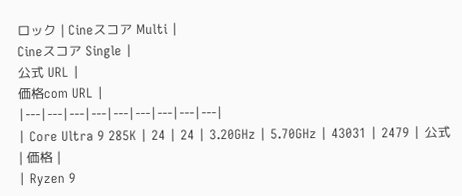ロック | Cineスコア Multi |
Cineスコア Single |
公式 URL |
価格com URL |
|---|---|---|---|---|---|---|---|---|
| Core Ultra 9 285K | 24 | 24 | 3.20GHz | 5.70GHz | 43031 | 2479 | 公式 | 価格 |
| Ryzen 9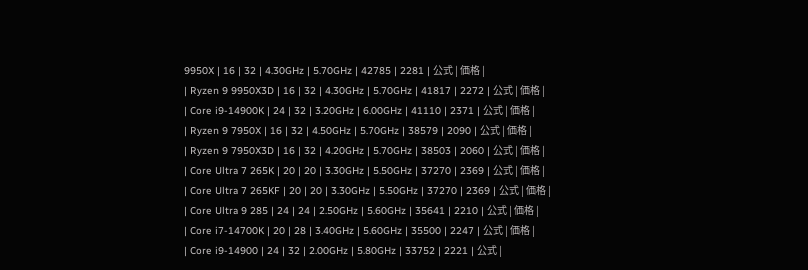9950X | 16 | 32 | 4.30GHz | 5.70GHz | 42785 | 2281 | 公式 | 価格 |
| Ryzen 9 9950X3D | 16 | 32 | 4.30GHz | 5.70GHz | 41817 | 2272 | 公式 | 価格 |
| Core i9-14900K | 24 | 32 | 3.20GHz | 6.00GHz | 41110 | 2371 | 公式 | 価格 |
| Ryzen 9 7950X | 16 | 32 | 4.50GHz | 5.70GHz | 38579 | 2090 | 公式 | 価格 |
| Ryzen 9 7950X3D | 16 | 32 | 4.20GHz | 5.70GHz | 38503 | 2060 | 公式 | 価格 |
| Core Ultra 7 265K | 20 | 20 | 3.30GHz | 5.50GHz | 37270 | 2369 | 公式 | 価格 |
| Core Ultra 7 265KF | 20 | 20 | 3.30GHz | 5.50GHz | 37270 | 2369 | 公式 | 価格 |
| Core Ultra 9 285 | 24 | 24 | 2.50GHz | 5.60GHz | 35641 | 2210 | 公式 | 価格 |
| Core i7-14700K | 20 | 28 | 3.40GHz | 5.60GHz | 35500 | 2247 | 公式 | 価格 |
| Core i9-14900 | 24 | 32 | 2.00GHz | 5.80GHz | 33752 | 2221 | 公式 |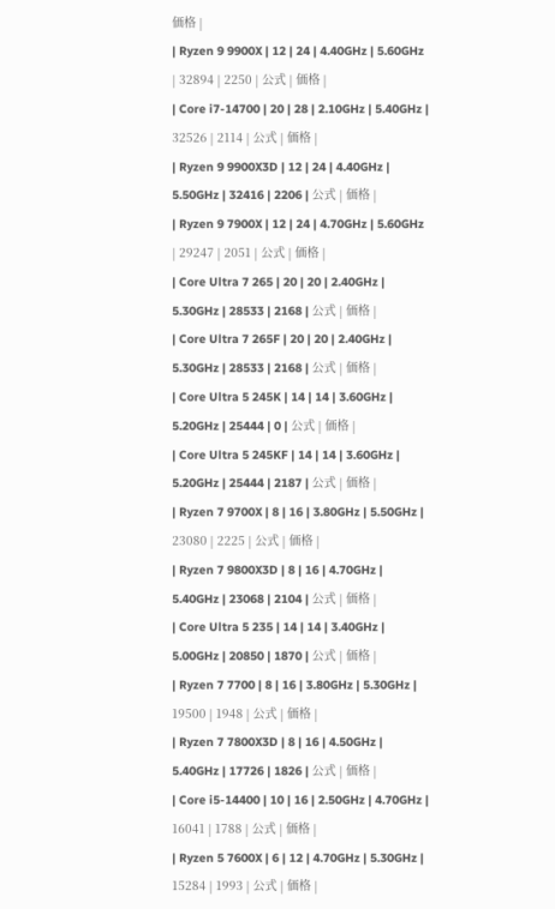価格 |
| Ryzen 9 9900X | 12 | 24 | 4.40GHz | 5.60GHz | 32894 | 2250 | 公式 | 価格 |
| Core i7-14700 | 20 | 28 | 2.10GHz | 5.40GHz | 32526 | 2114 | 公式 | 価格 |
| Ryzen 9 9900X3D | 12 | 24 | 4.40GHz | 5.50GHz | 32416 | 2206 | 公式 | 価格 |
| Ryzen 9 7900X | 12 | 24 | 4.70GHz | 5.60GHz | 29247 | 2051 | 公式 | 価格 |
| Core Ultra 7 265 | 20 | 20 | 2.40GHz | 5.30GHz | 28533 | 2168 | 公式 | 価格 |
| Core Ultra 7 265F | 20 | 20 | 2.40GHz | 5.30GHz | 28533 | 2168 | 公式 | 価格 |
| Core Ultra 5 245K | 14 | 14 | 3.60GHz | 5.20GHz | 25444 | 0 | 公式 | 価格 |
| Core Ultra 5 245KF | 14 | 14 | 3.60GHz | 5.20GHz | 25444 | 2187 | 公式 | 価格 |
| Ryzen 7 9700X | 8 | 16 | 3.80GHz | 5.50GHz | 23080 | 2225 | 公式 | 価格 |
| Ryzen 7 9800X3D | 8 | 16 | 4.70GHz | 5.40GHz | 23068 | 2104 | 公式 | 価格 |
| Core Ultra 5 235 | 14 | 14 | 3.40GHz | 5.00GHz | 20850 | 1870 | 公式 | 価格 |
| Ryzen 7 7700 | 8 | 16 | 3.80GHz | 5.30GHz | 19500 | 1948 | 公式 | 価格 |
| Ryzen 7 7800X3D | 8 | 16 | 4.50GHz | 5.40GHz | 17726 | 1826 | 公式 | 価格 |
| Core i5-14400 | 10 | 16 | 2.50GHz | 4.70GHz | 16041 | 1788 | 公式 | 価格 |
| Ryzen 5 7600X | 6 | 12 | 4.70GHz | 5.30GHz | 15284 | 1993 | 公式 | 価格 |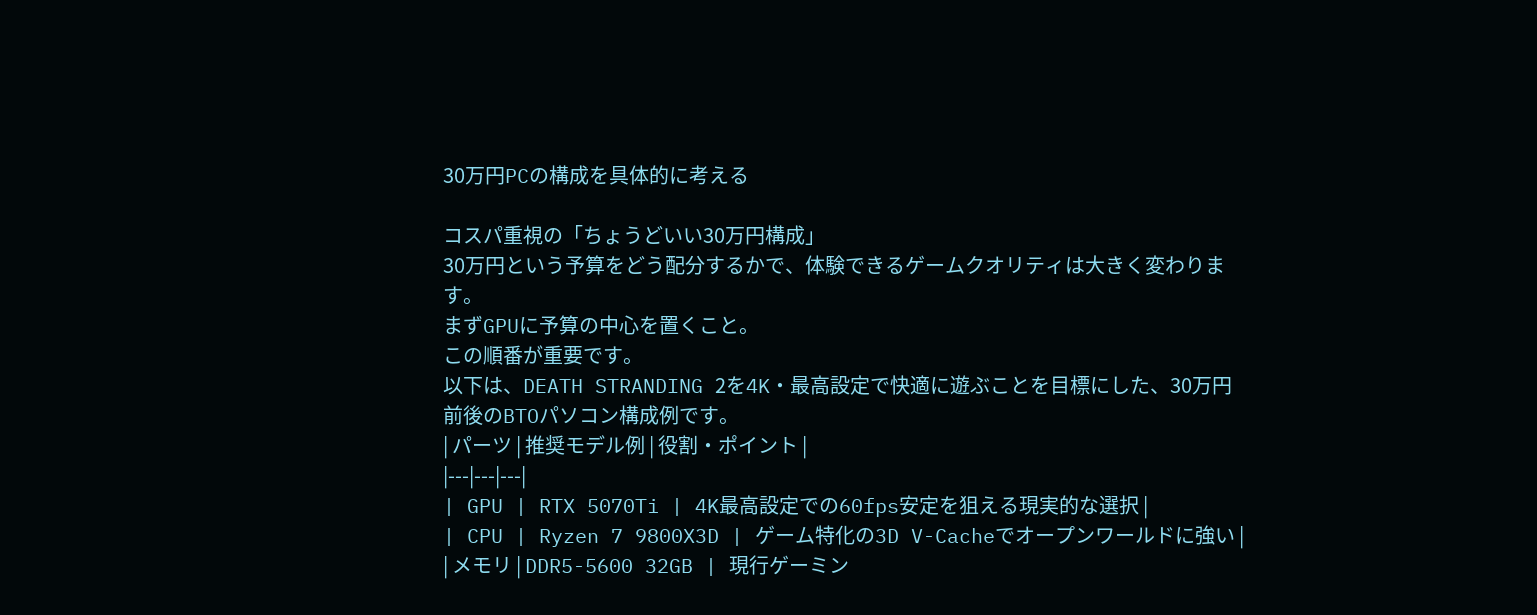30万円PCの構成を具体的に考える

コスパ重視の「ちょうどいい30万円構成」
30万円という予算をどう配分するかで、体験できるゲームクオリティは大きく変わります。
まずGPUに予算の中心を置くこと。
この順番が重要です。
以下は、DEATH STRANDING 2を4K・最高設定で快適に遊ぶことを目標にした、30万円前後のBTOパソコン構成例です。
| パーツ | 推奨モデル例 | 役割・ポイント |
|---|---|---|
| GPU | RTX 5070Ti | 4K最高設定での60fps安定を狙える現実的な選択 |
| CPU | Ryzen 7 9800X3D | ゲーム特化の3D V-Cacheでオープンワールドに強い |
| メモリ | DDR5-5600 32GB | 現行ゲーミン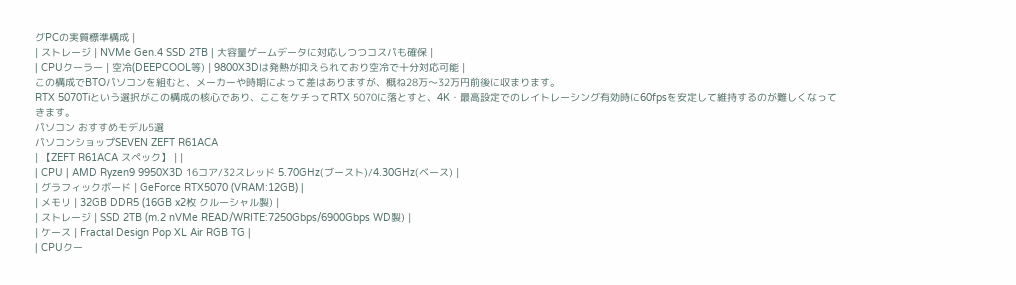グPCの実質標準構成 |
| ストレージ | NVMe Gen.4 SSD 2TB | 大容量ゲームデータに対応しつつコスパも確保 |
| CPUクーラー | 空冷(DEEPCOOL等) | 9800X3Dは発熱が抑えられており空冷で十分対応可能 |
この構成でBTOパソコンを組むと、メーカーや時期によって差はありますが、概ね28万〜32万円前後に収まります。
RTX 5070Tiという選択がこの構成の核心であり、ここをケチってRTX 5070に落とすと、4K・最高設定でのレイトレーシング有効時に60fpsを安定して維持するのが難しくなってきます。
パソコン おすすめモデル5選
パソコンショップSEVEN ZEFT R61ACA
| 【ZEFT R61ACA スペック】 | |
| CPU | AMD Ryzen9 9950X3D 16コア/32スレッド 5.70GHz(ブースト)/4.30GHz(ベース) |
| グラフィックボード | GeForce RTX5070 (VRAM:12GB) |
| メモリ | 32GB DDR5 (16GB x2枚 クルーシャル製) |
| ストレージ | SSD 2TB (m.2 nVMe READ/WRITE:7250Gbps/6900Gbps WD製) |
| ケース | Fractal Design Pop XL Air RGB TG |
| CPUクー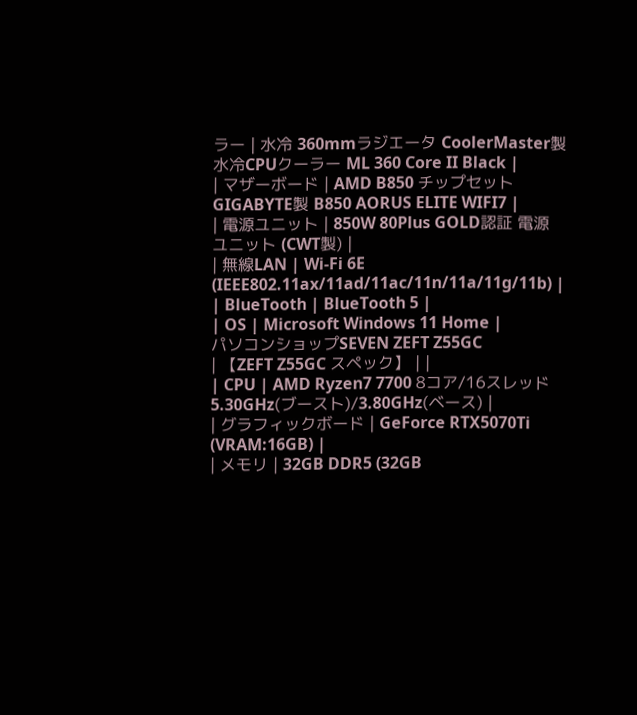ラー | 水冷 360mmラジエータ CoolerMaster製 水冷CPUクーラー ML 360 Core II Black |
| マザーボード | AMD B850 チップセット GIGABYTE製 B850 AORUS ELITE WIFI7 |
| 電源ユニット | 850W 80Plus GOLD認証 電源ユニット (CWT製) |
| 無線LAN | Wi-Fi 6E (IEEE802.11ax/11ad/11ac/11n/11a/11g/11b) |
| BlueTooth | BlueTooth 5 |
| OS | Microsoft Windows 11 Home |
パソコンショップSEVEN ZEFT Z55GC
| 【ZEFT Z55GC スペック】 | |
| CPU | AMD Ryzen7 7700 8コア/16スレッド 5.30GHz(ブースト)/3.80GHz(ベース) |
| グラフィックボード | GeForce RTX5070Ti (VRAM:16GB) |
| メモリ | 32GB DDR5 (32GB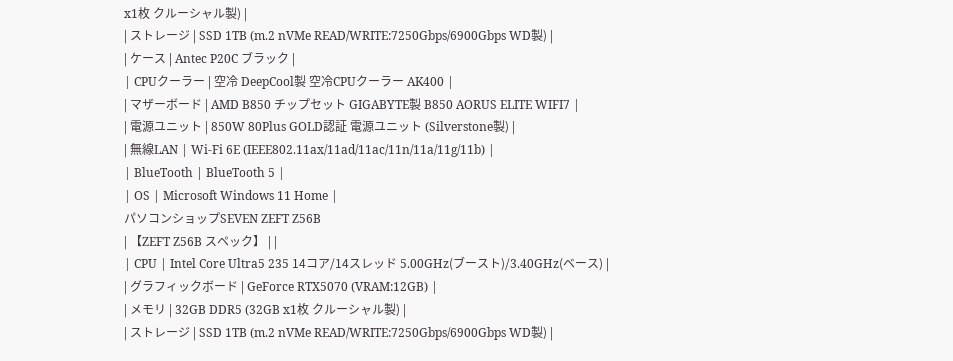x1枚 クルーシャル製) |
| ストレージ | SSD 1TB (m.2 nVMe READ/WRITE:7250Gbps/6900Gbps WD製) |
| ケース | Antec P20C ブラック |
| CPUクーラー | 空冷 DeepCool製 空冷CPUクーラー AK400 |
| マザーボード | AMD B850 チップセット GIGABYTE製 B850 AORUS ELITE WIFI7 |
| 電源ユニット | 850W 80Plus GOLD認証 電源ユニット (Silverstone製) |
| 無線LAN | Wi-Fi 6E (IEEE802.11ax/11ad/11ac/11n/11a/11g/11b) |
| BlueTooth | BlueTooth 5 |
| OS | Microsoft Windows 11 Home |
パソコンショップSEVEN ZEFT Z56B
| 【ZEFT Z56B スペック】 | |
| CPU | Intel Core Ultra5 235 14コア/14スレッド 5.00GHz(ブースト)/3.40GHz(ベース) |
| グラフィックボード | GeForce RTX5070 (VRAM:12GB) |
| メモリ | 32GB DDR5 (32GB x1枚 クルーシャル製) |
| ストレージ | SSD 1TB (m.2 nVMe READ/WRITE:7250Gbps/6900Gbps WD製) |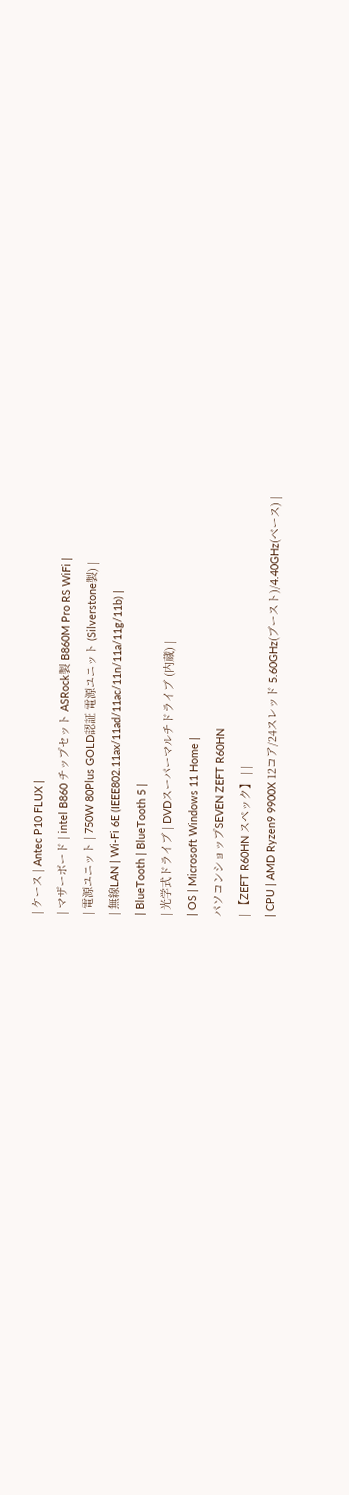| ケース | Antec P10 FLUX |
| マザーボード | intel B860 チップセット ASRock製 B860M Pro RS WiFi |
| 電源ユニット | 750W 80Plus GOLD認証 電源ユニット (Silverstone製) |
| 無線LAN | Wi-Fi 6E (IEEE802.11ax/11ad/11ac/11n/11a/11g/11b) |
| BlueTooth | BlueTooth 5 |
| 光学式ドライブ | DVDスーパーマルチドライブ (内蔵) |
| OS | Microsoft Windows 11 Home |
パソコンショップSEVEN ZEFT R60HN
| 【ZEFT R60HN スペック】 | |
| CPU | AMD Ryzen9 9900X 12コア/24スレッド 5.60GHz(ブースト)/4.40GHz(ベース) |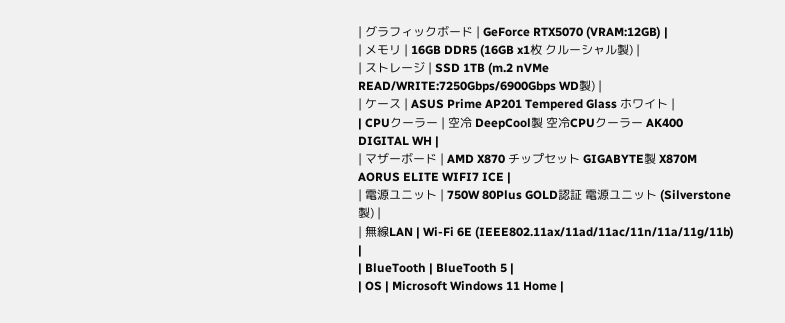| グラフィックボード | GeForce RTX5070 (VRAM:12GB) |
| メモリ | 16GB DDR5 (16GB x1枚 クルーシャル製) |
| ストレージ | SSD 1TB (m.2 nVMe READ/WRITE:7250Gbps/6900Gbps WD製) |
| ケース | ASUS Prime AP201 Tempered Glass ホワイト |
| CPUクーラー | 空冷 DeepCool製 空冷CPUクーラー AK400 DIGITAL WH |
| マザーボード | AMD X870 チップセット GIGABYTE製 X870M AORUS ELITE WIFI7 ICE |
| 電源ユニット | 750W 80Plus GOLD認証 電源ユニット (Silverstone製) |
| 無線LAN | Wi-Fi 6E (IEEE802.11ax/11ad/11ac/11n/11a/11g/11b) |
| BlueTooth | BlueTooth 5 |
| OS | Microsoft Windows 11 Home |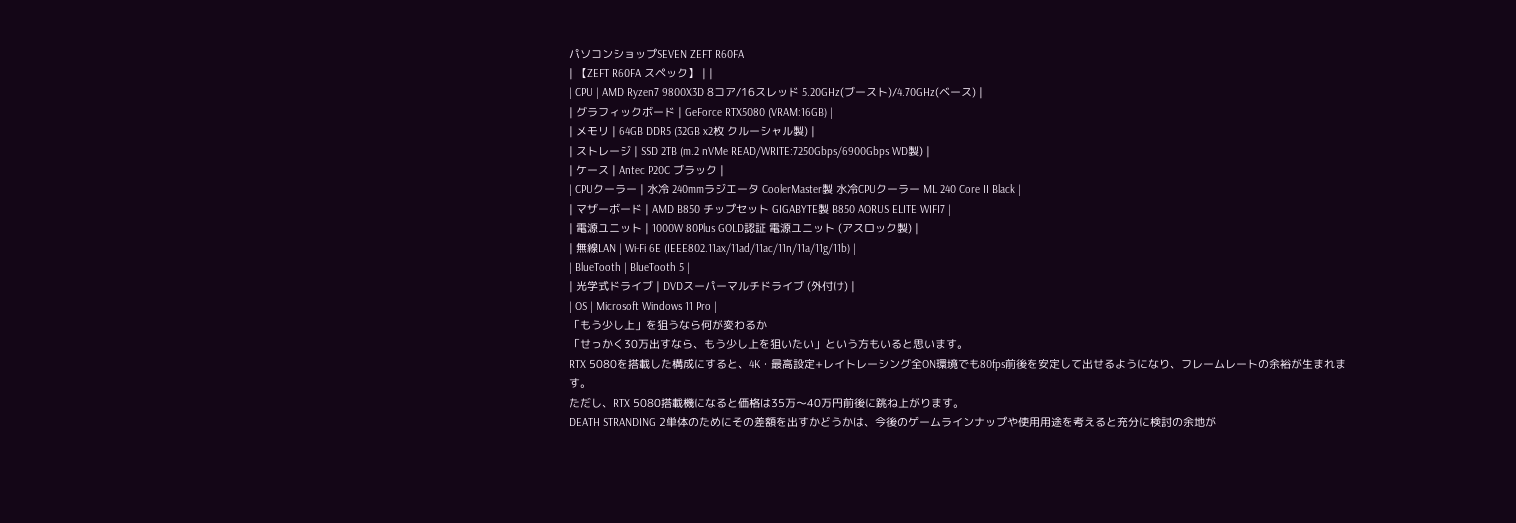パソコンショップSEVEN ZEFT R60FA
| 【ZEFT R60FA スペック】 | |
| CPU | AMD Ryzen7 9800X3D 8コア/16スレッド 5.20GHz(ブースト)/4.70GHz(ベース) |
| グラフィックボード | GeForce RTX5080 (VRAM:16GB) |
| メモリ | 64GB DDR5 (32GB x2枚 クルーシャル製) |
| ストレージ | SSD 2TB (m.2 nVMe READ/WRITE:7250Gbps/6900Gbps WD製) |
| ケース | Antec P20C ブラック |
| CPUクーラー | 水冷 240mmラジエータ CoolerMaster製 水冷CPUクーラー ML 240 Core II Black |
| マザーボード | AMD B850 チップセット GIGABYTE製 B850 AORUS ELITE WIFI7 |
| 電源ユニット | 1000W 80Plus GOLD認証 電源ユニット (アスロック製) |
| 無線LAN | Wi-Fi 6E (IEEE802.11ax/11ad/11ac/11n/11a/11g/11b) |
| BlueTooth | BlueTooth 5 |
| 光学式ドライブ | DVDスーパーマルチドライブ (外付け) |
| OS | Microsoft Windows 11 Pro |
「もう少し上」を狙うなら何が変わるか
「せっかく30万出すなら、もう少し上を狙いたい」という方もいると思います。
RTX 5080を搭載した構成にすると、4K・最高設定+レイトレーシング全ON環境でも80fps前後を安定して出せるようになり、フレームレートの余裕が生まれます。
ただし、RTX 5080搭載機になると価格は35万〜40万円前後に跳ね上がります。
DEATH STRANDING 2単体のためにその差額を出すかどうかは、今後のゲームラインナップや使用用途を考えると充分に検討の余地が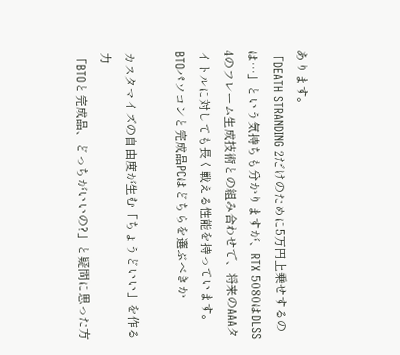あります。
「DEATH STRANDING 2だけのために5万円上乗せするのは…」という気持ちも分かりますが、RTX 5080はDLSS 4のフレーム生成技術との組み合わせで、将来のAAAタイトルに対しても長く戦える性能を持っています。
BTOパソコンと完成品PCはどちらを選ぶべきか

カスタマイズの自由度が生む「ちょうどいい」を作る力
「BTOと完成品、どっちがいいの?」と疑問に思った方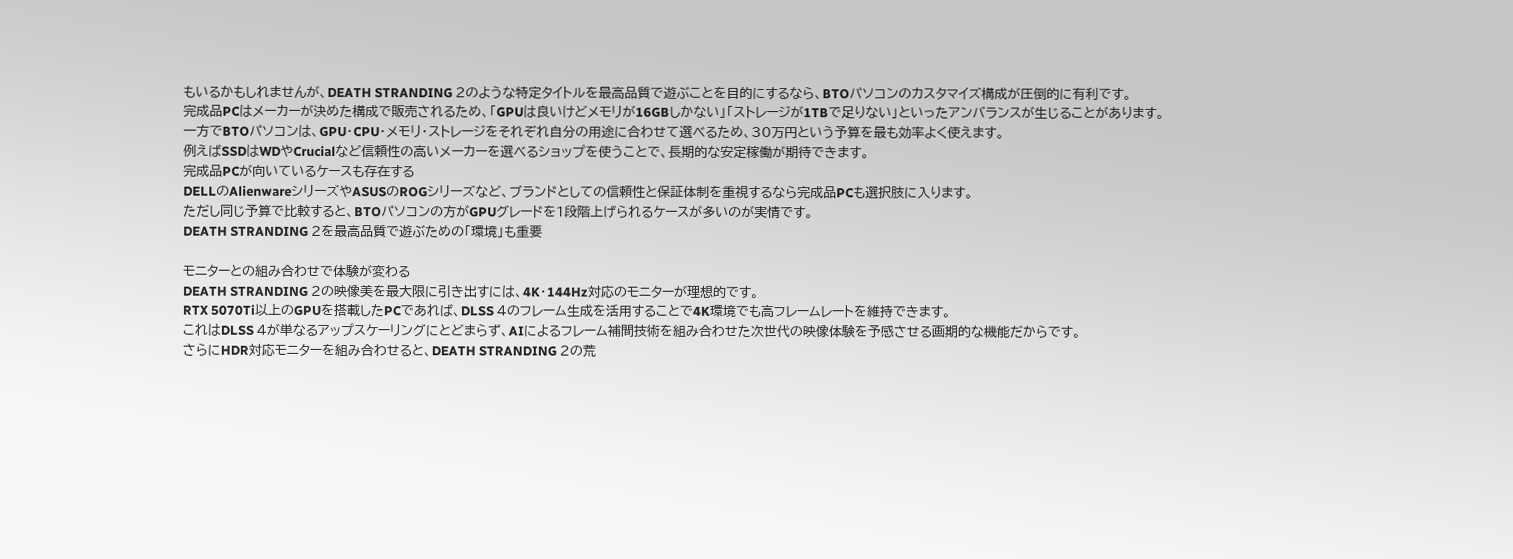もいるかもしれませんが、DEATH STRANDING 2のような特定タイトルを最高品質で遊ぶことを目的にするなら、BTOパソコンのカスタマイズ構成が圧倒的に有利です。
完成品PCはメーカーが決めた構成で販売されるため、「GPUは良いけどメモリが16GBしかない」「ストレージが1TBで足りない」といったアンバランスが生じることがあります。
一方でBTOパソコンは、GPU・CPU・メモリ・ストレージをそれぞれ自分の用途に合わせて選べるため、30万円という予算を最も効率よく使えます。
例えばSSDはWDやCrucialなど信頼性の高いメーカーを選べるショップを使うことで、長期的な安定稼働が期待できます。
完成品PCが向いているケースも存在する
DELLのAlienwareシリーズやASUSのROGシリーズなど、ブランドとしての信頼性と保証体制を重視するなら完成品PCも選択肢に入ります。
ただし同じ予算で比較すると、BTOパソコンの方がGPUグレードを1段階上げられるケースが多いのが実情です。
DEATH STRANDING 2を最高品質で遊ぶための「環境」も重要

モニターとの組み合わせで体験が変わる
DEATH STRANDING 2の映像美を最大限に引き出すには、4K・144Hz対応のモニターが理想的です。
RTX 5070Ti以上のGPUを搭載したPCであれば、DLSS 4のフレーム生成を活用することで4K環境でも高フレームレートを維持できます。
これはDLSS 4が単なるアップスケーリングにとどまらず、AIによるフレーム補間技術を組み合わせた次世代の映像体験を予感させる画期的な機能だからです。
さらにHDR対応モニターを組み合わせると、DEATH STRANDING 2の荒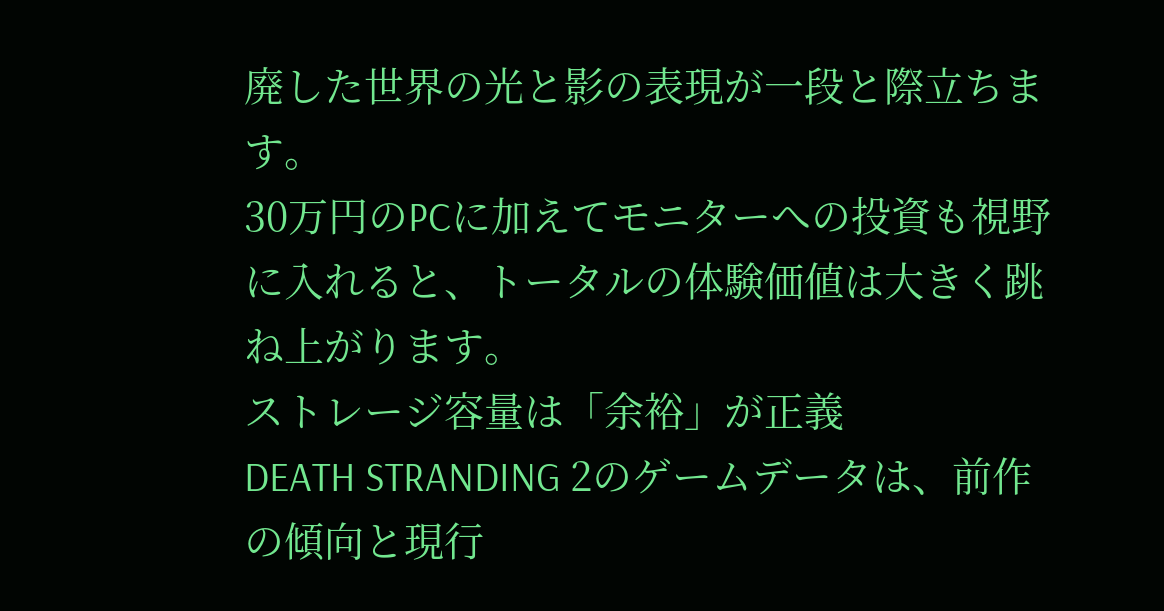廃した世界の光と影の表現が一段と際立ちます。
30万円のPCに加えてモニターへの投資も視野に入れると、トータルの体験価値は大きく跳ね上がります。
ストレージ容量は「余裕」が正義
DEATH STRANDING 2のゲームデータは、前作の傾向と現行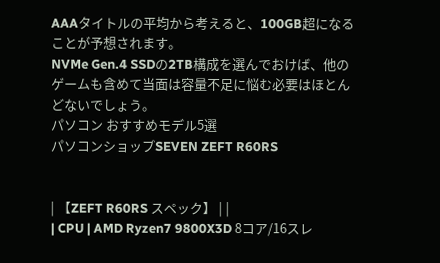AAAタイトルの平均から考えると、100GB超になることが予想されます。
NVMe Gen.4 SSDの2TB構成を選んでおけば、他のゲームも含めて当面は容量不足に悩む必要はほとんどないでしょう。
パソコン おすすめモデル5選
パソコンショップSEVEN ZEFT R60RS


| 【ZEFT R60RS スペック】 | |
| CPU | AMD Ryzen7 9800X3D 8コア/16スレ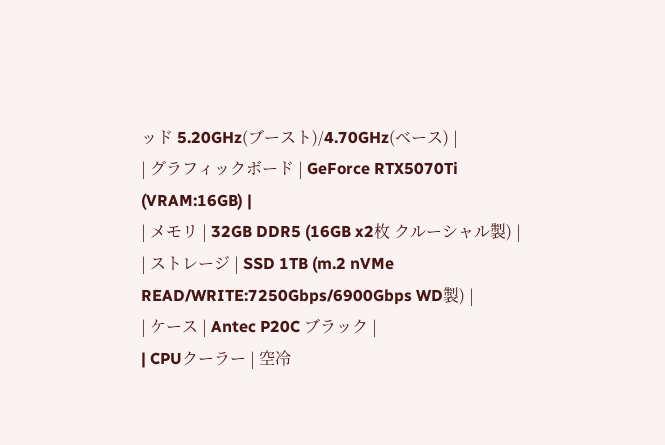ッド 5.20GHz(ブースト)/4.70GHz(ベース) |
| グラフィックボード | GeForce RTX5070Ti (VRAM:16GB) |
| メモリ | 32GB DDR5 (16GB x2枚 クルーシャル製) |
| ストレージ | SSD 1TB (m.2 nVMe READ/WRITE:7250Gbps/6900Gbps WD製) |
| ケース | Antec P20C ブラック |
| CPUクーラー | 空冷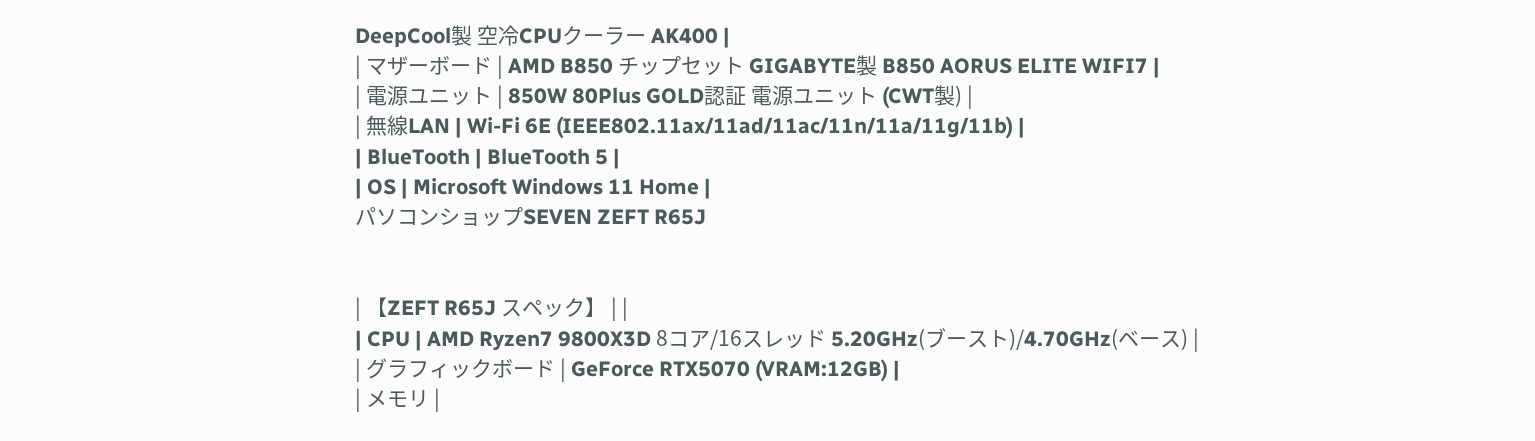DeepCool製 空冷CPUクーラー AK400 |
| マザーボード | AMD B850 チップセット GIGABYTE製 B850 AORUS ELITE WIFI7 |
| 電源ユニット | 850W 80Plus GOLD認証 電源ユニット (CWT製) |
| 無線LAN | Wi-Fi 6E (IEEE802.11ax/11ad/11ac/11n/11a/11g/11b) |
| BlueTooth | BlueTooth 5 |
| OS | Microsoft Windows 11 Home |
パソコンショップSEVEN ZEFT R65J


| 【ZEFT R65J スペック】 | |
| CPU | AMD Ryzen7 9800X3D 8コア/16スレッド 5.20GHz(ブースト)/4.70GHz(ベース) |
| グラフィックボード | GeForce RTX5070 (VRAM:12GB) |
| メモリ |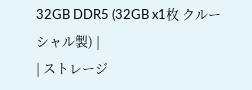32GB DDR5 (32GB x1枚 クルーシャル製) |
| ストレージ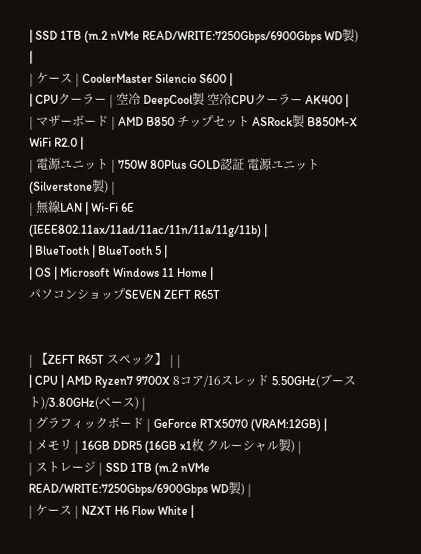| SSD 1TB (m.2 nVMe READ/WRITE:7250Gbps/6900Gbps WD製) |
| ケース | CoolerMaster Silencio S600 |
| CPUクーラー | 空冷 DeepCool製 空冷CPUクーラー AK400 |
| マザーボード | AMD B850 チップセット ASRock製 B850M-X WiFi R2.0 |
| 電源ユニット | 750W 80Plus GOLD認証 電源ユニット (Silverstone製) |
| 無線LAN | Wi-Fi 6E (IEEE802.11ax/11ad/11ac/11n/11a/11g/11b) |
| BlueTooth | BlueTooth 5 |
| OS | Microsoft Windows 11 Home |
パソコンショップSEVEN ZEFT R65T


| 【ZEFT R65T スペック】 | |
| CPU | AMD Ryzen7 9700X 8コア/16スレッド 5.50GHz(ブースト)/3.80GHz(ベース) |
| グラフィックボード | GeForce RTX5070 (VRAM:12GB) |
| メモリ | 16GB DDR5 (16GB x1枚 クルーシャル製) |
| ストレージ | SSD 1TB (m.2 nVMe READ/WRITE:7250Gbps/6900Gbps WD製) |
| ケース | NZXT H6 Flow White |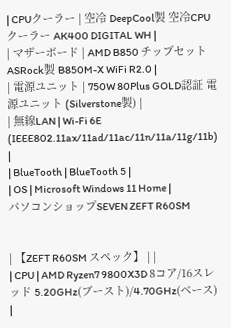| CPUクーラー | 空冷 DeepCool製 空冷CPUクーラー AK400 DIGITAL WH |
| マザーボード | AMD B850 チップセット ASRock製 B850M-X WiFi R2.0 |
| 電源ユニット | 750W 80Plus GOLD認証 電源ユニット (Silverstone製) |
| 無線LAN | Wi-Fi 6E (IEEE802.11ax/11ad/11ac/11n/11a/11g/11b) |
| BlueTooth | BlueTooth 5 |
| OS | Microsoft Windows 11 Home |
パソコンショップSEVEN ZEFT R60SM


| 【ZEFT R60SM スペック】 | |
| CPU | AMD Ryzen7 9800X3D 8コア/16スレッド 5.20GHz(ブースト)/4.70GHz(ベース) |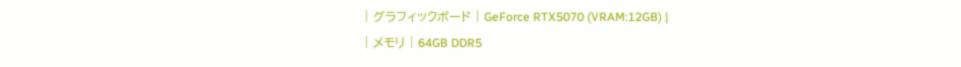| グラフィックボード | GeForce RTX5070 (VRAM:12GB) |
| メモリ | 64GB DDR5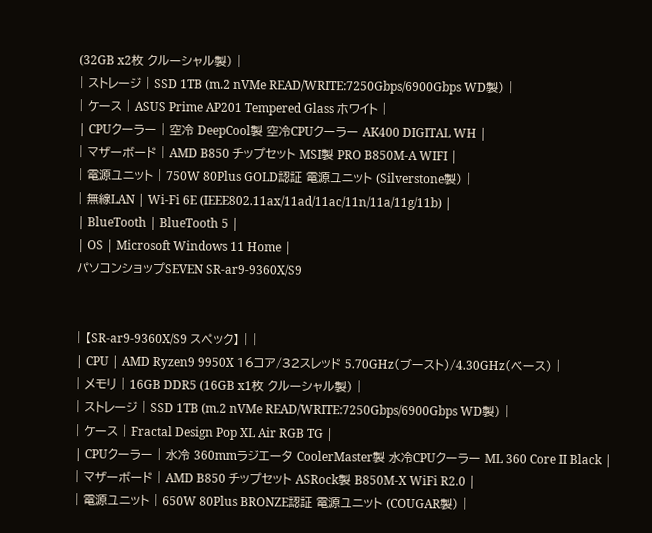(32GB x2枚 クルーシャル製) |
| ストレージ | SSD 1TB (m.2 nVMe READ/WRITE:7250Gbps/6900Gbps WD製) |
| ケース | ASUS Prime AP201 Tempered Glass ホワイト |
| CPUクーラー | 空冷 DeepCool製 空冷CPUクーラー AK400 DIGITAL WH |
| マザーボード | AMD B850 チップセット MSI製 PRO B850M-A WIFI |
| 電源ユニット | 750W 80Plus GOLD認証 電源ユニット (Silverstone製) |
| 無線LAN | Wi-Fi 6E (IEEE802.11ax/11ad/11ac/11n/11a/11g/11b) |
| BlueTooth | BlueTooth 5 |
| OS | Microsoft Windows 11 Home |
パソコンショップSEVEN SR-ar9-9360X/S9


| 【SR-ar9-9360X/S9 スペック】 | |
| CPU | AMD Ryzen9 9950X 16コア/32スレッド 5.70GHz(ブースト)/4.30GHz(ベース) |
| メモリ | 16GB DDR5 (16GB x1枚 クルーシャル製) |
| ストレージ | SSD 1TB (m.2 nVMe READ/WRITE:7250Gbps/6900Gbps WD製) |
| ケース | Fractal Design Pop XL Air RGB TG |
| CPUクーラー | 水冷 360mmラジエータ CoolerMaster製 水冷CPUクーラー ML 360 Core II Black |
| マザーボード | AMD B850 チップセット ASRock製 B850M-X WiFi R2.0 |
| 電源ユニット | 650W 80Plus BRONZE認証 電源ユニット (COUGAR製) |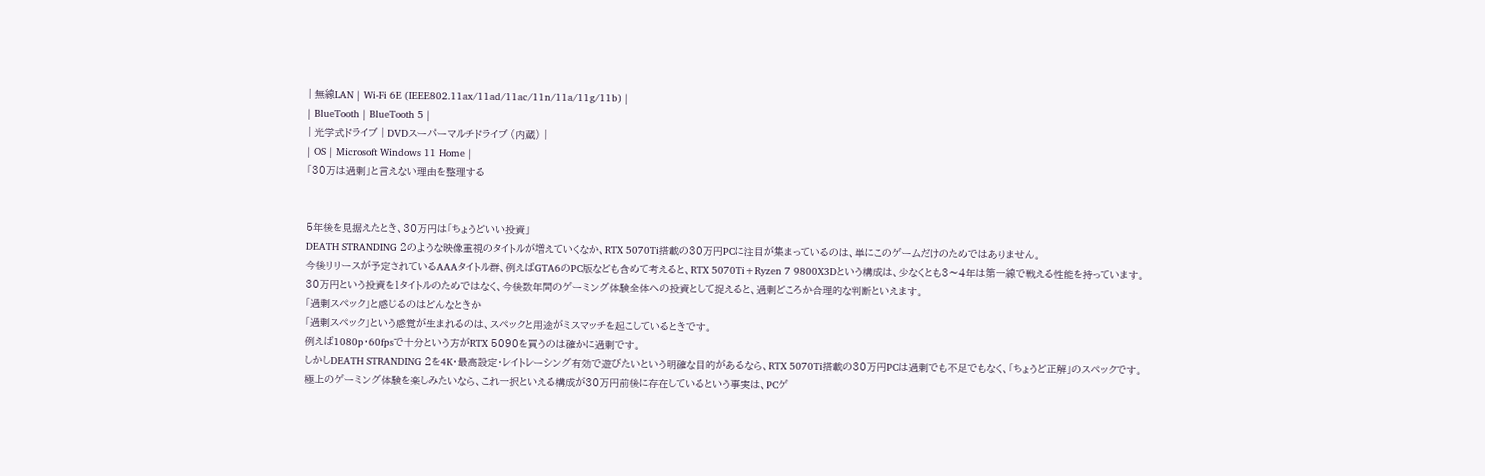| 無線LAN | Wi-Fi 6E (IEEE802.11ax/11ad/11ac/11n/11a/11g/11b) |
| BlueTooth | BlueTooth 5 |
| 光学式ドライブ | DVDスーパーマルチドライブ (内蔵) |
| OS | Microsoft Windows 11 Home |
「30万は過剰」と言えない理由を整理する


5年後を見据えたとき、30万円は「ちょうどいい投資」
DEATH STRANDING 2のような映像重視のタイトルが増えていくなか、RTX 5070Ti搭載の30万円PCに注目が集まっているのは、単にこのゲームだけのためではありません。
今後リリースが予定されているAAAタイトル群、例えばGTA6のPC版なども含めて考えると、RTX 5070Ti+Ryzen 7 9800X3Dという構成は、少なくとも3〜4年は第一線で戦える性能を持っています。
30万円という投資を1タイトルのためではなく、今後数年間のゲーミング体験全体への投資として捉えると、過剰どころか合理的な判断といえます。
「過剰スペック」と感じるのはどんなときか
「過剰スペック」という感覚が生まれるのは、スペックと用途がミスマッチを起こしているときです。
例えば1080p・60fpsで十分という方がRTX 5090を買うのは確かに過剰です。
しかしDEATH STRANDING 2を4K・最高設定・レイトレーシング有効で遊びたいという明確な目的があるなら、RTX 5070Ti搭載の30万円PCは過剰でも不足でもなく、「ちょうど正解」のスペックです。
極上のゲーミング体験を楽しみたいなら、これ一択といえる構成が30万円前後に存在しているという事実は、PCゲ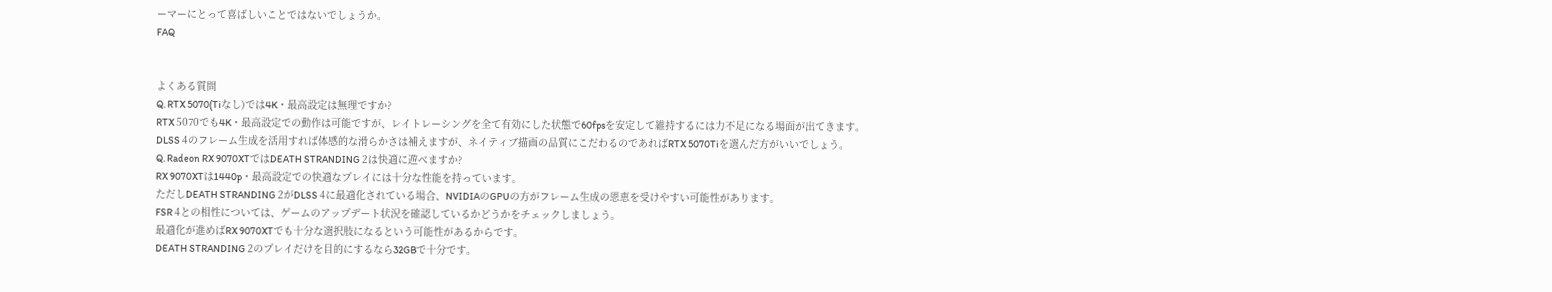ーマーにとって喜ばしいことではないでしょうか。
FAQ


よくある質問
Q. RTX 5070(Tiなし)では4K・最高設定は無理ですか?
RTX 5070でも4K・最高設定での動作は可能ですが、レイトレーシングを全て有効にした状態で60fpsを安定して維持するには力不足になる場面が出てきます。
DLSS 4のフレーム生成を活用すれば体感的な滑らかさは補えますが、ネイティブ描画の品質にこだわるのであればRTX 5070Tiを選んだ方がいいでしょう。
Q. Radeon RX 9070XTではDEATH STRANDING 2は快適に遊べますか?
RX 9070XTは1440p・最高設定での快適なプレイには十分な性能を持っています。
ただしDEATH STRANDING 2がDLSS 4に最適化されている場合、NVIDIAのGPUの方がフレーム生成の恩恵を受けやすい可能性があります。
FSR 4との相性については、ゲームのアップデート状況を確認しているかどうかをチェックしましょう。
最適化が進めばRX 9070XTでも十分な選択肢になるという可能性があるからです。
DEATH STRANDING 2のプレイだけを目的にするなら32GBで十分です。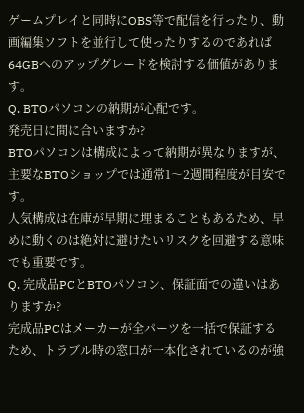ゲームプレイと同時にOBS等で配信を行ったり、動画編集ソフトを並行して使ったりするのであれば64GBへのアップグレードを検討する価値があります。
Q. BTOパソコンの納期が心配です。
発売日に間に合いますか?
BTOパソコンは構成によって納期が異なりますが、主要なBTOショップでは通常1〜2週間程度が目安です。
人気構成は在庫が早期に埋まることもあるため、早めに動くのは絶対に避けたいリスクを回避する意味でも重要です。
Q. 完成品PCとBTOパソコン、保証面での違いはありますか?
完成品PCはメーカーが全パーツを一括で保証するため、トラブル時の窓口が一本化されているのが強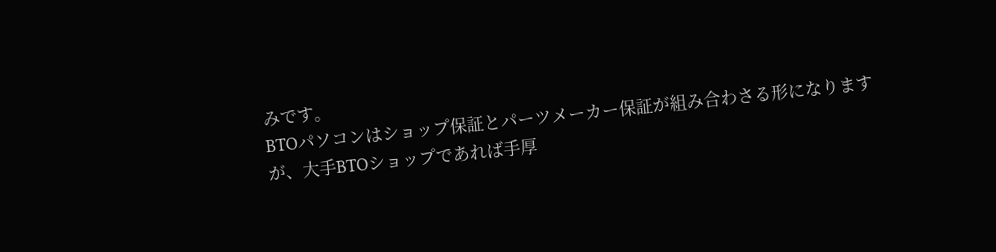みです。
BTOパソコンはショップ保証とパーツメーカー保証が組み合わさる形になりますが、大手BTOショップであれば手厚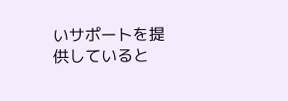いサポートを提供していると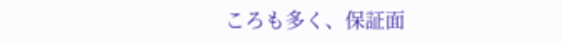ころも多く、保証面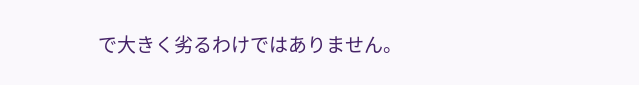で大きく劣るわけではありません。